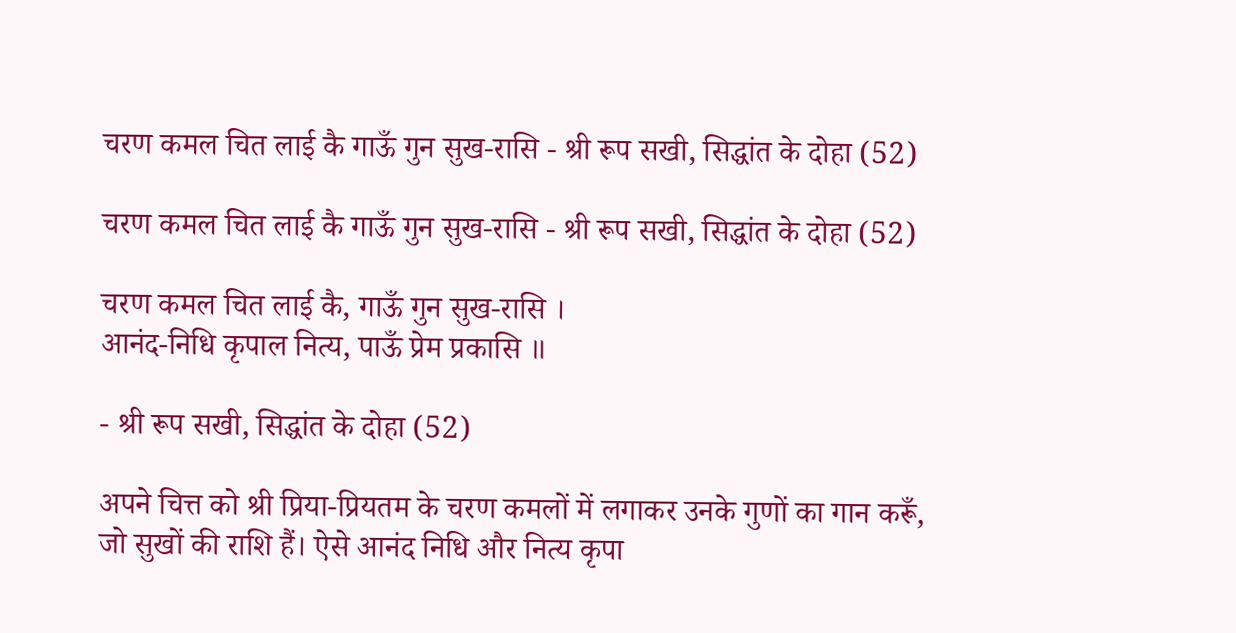चरण कमल चित लाई कै गाऊँ गुन सुख-रासि - श्री रूप सखी, सिद्धांत के दोहा (52)

चरण कमल चित लाई कै गाऊँ गुन सुख-रासि - श्री रूप सखी, सिद्धांत के दोहा (52)

चरण कमल चित लाई कै, गाऊँ गुन सुख-रासि ।
आनंद-निधि कृपाल नित्य, पाऊँ प्रेम प्रकासि ॥

- श्री रूप सखी, सिद्धांत के दोहा (52)

अपने चित्त को श्री प्रिया-प्रियतम के चरण कमलों में लगाकर उनके गुणों का गान करूँ, जो सुखों की राशि हैं। ऐसे आनंद निधि और नित्य कृपा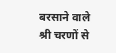बरसाने वाले श्री चरणों से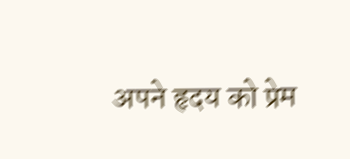अपने हृदय को प्रेम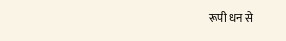रूपी धन से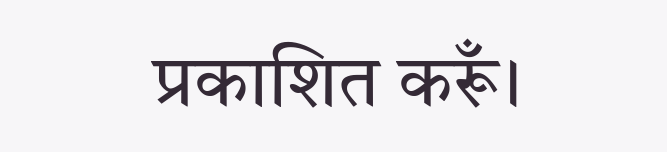प्रकाशित करूँ।